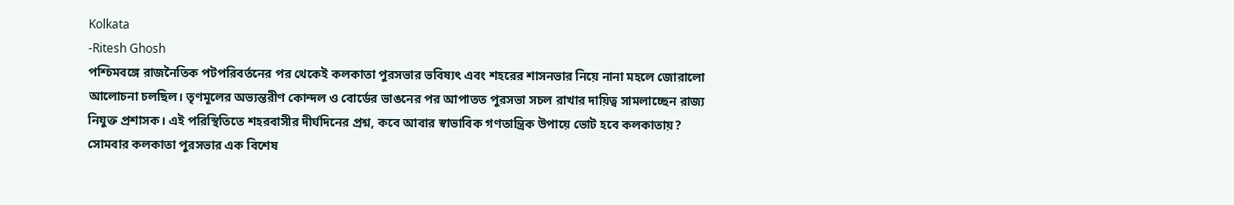Kolkata
-Ritesh Ghosh
পশ্চিমবঙ্গে রাজনৈতিক পটপরিবর্তনের পর থেকেই কলকাতা পুরসভার ভবিষ্যৎ এবং শহরের শাসনভার নিয়ে নানা মহলে জোরালো আলোচনা চলছিল। তৃণমূলের অভ্যন্তরীণ কোন্দল ও বোর্ডের ভাঙনের পর আপাতত পুরসভা সচল রাখার দায়িত্ব সামলাচ্ছেন রাজ্য নিযুক্ত প্রশাসক। এই পরিস্থিতিতে শহরবাসীর দীর্ঘদিনের প্রশ্ন, কবে আবার স্বাভাবিক গণতান্ত্রিক উপায়ে ভোট হবে কলকাতায়? সোমবার কলকাতা পুরসভার এক বিশেষ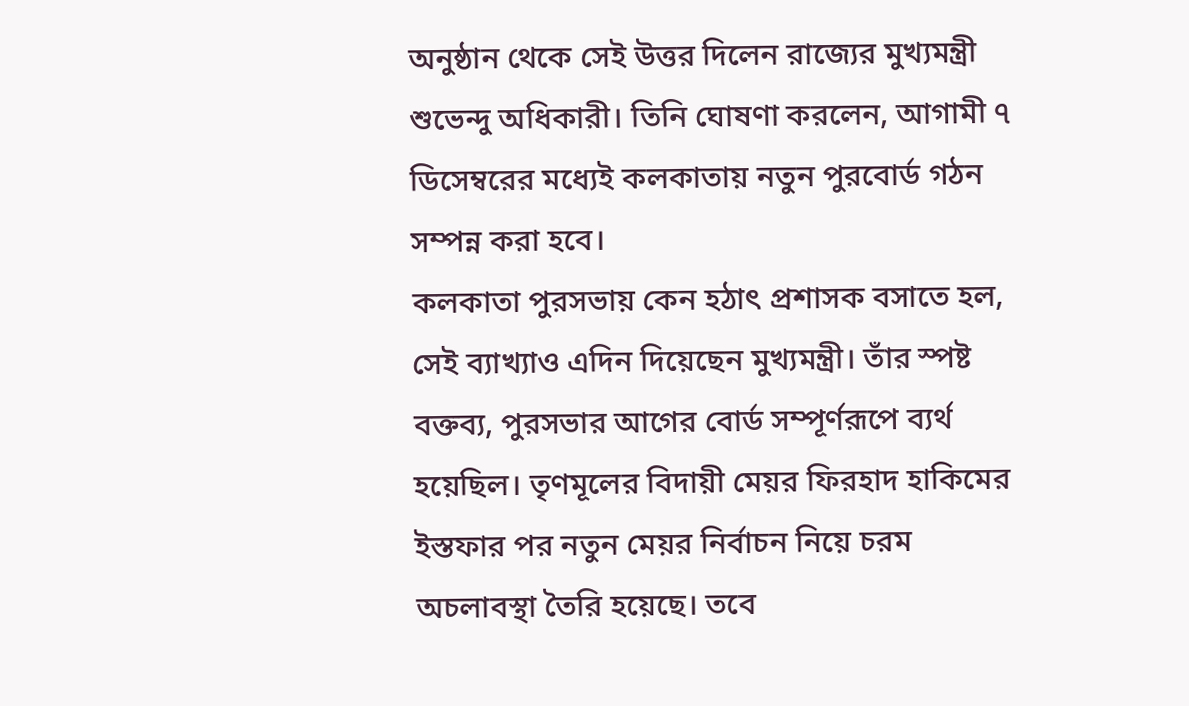অনুষ্ঠান থেকে সেই উত্তর দিলেন রাজ্যের মুখ্যমন্ত্রী শুভেন্দু অধিকারী। তিনি ঘোষণা করলেন, আগামী ৭ ডিসেম্বরের মধ্যেই কলকাতায় নতুন পুরবোর্ড গঠন সম্পন্ন করা হবে।
কলকাতা পুরসভায় কেন হঠাৎ প্রশাসক বসাতে হল, সেই ব্যাখ্যাও এদিন দিয়েছেন মুখ্যমন্ত্রী। তাঁর স্পষ্ট বক্তব্য, পুরসভার আগের বোর্ড সম্পূর্ণরূপে ব্যর্থ হয়েছিল। তৃণমূলের বিদায়ী মেয়র ফিরহাদ হাকিমের ইস্তফার পর নতুন মেয়র নির্বাচন নিয়ে চরম অচলাবস্থা তৈরি হয়েছে। তবে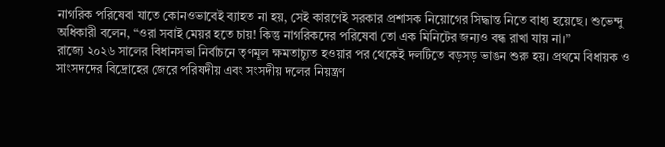নাগরিক পরিষেবা যাতে কোনওভাবেই ব্যাহত না হয়, সেই কারণেই সরকার প্রশাসক নিয়োগের সিদ্ধান্ত নিতে বাধ্য হয়েছে। শুভেন্দু অধিকারী বলেন, “ওরা সবাই মেয়র হতে চায়! কিন্তু নাগরিকদের পরিষেবা তো এক মিনিটের জন্যও বন্ধ রাখা যায় না।”
রাজ্যে ২০২৬ সালের বিধানসভা নির্বাচনে তৃণমূল ক্ষমতাচ্যুত হওয়ার পর থেকেই দলটিতে বড়সড় ভাঙন শুরু হয়। প্রথমে বিধায়ক ও সাংসদদের বিদ্রোহের জেরে পরিষদীয় এবং সংসদীয় দলের নিয়ন্ত্রণ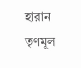হারান তৃণমূল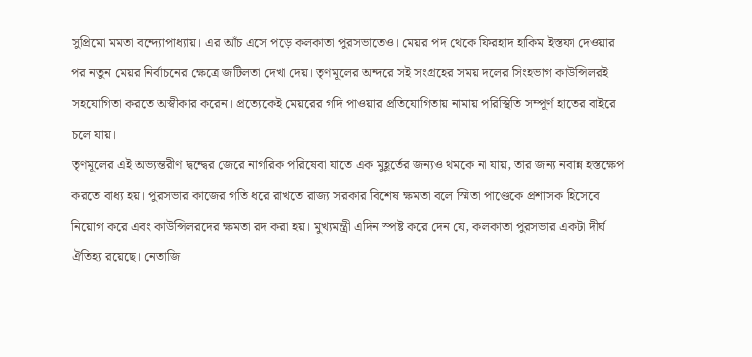সুপ্রিমো মমতা বন্দ্যোপাধ্যায়। এর আঁচ এসে পড়ে কলকাতা পুরসভাতেও। মেয়র পদ থেকে ফিরহাদ হাকিম ইস্তফা দেওয়ার পর নতুন মেয়র নির্বাচনের ক্ষেত্রে জটিলতা দেখা দেয়। তৃণমূলের অন্দরে সই সংগ্রহের সময় দলের সিংহভাগ কাউন্সিলরই সহযোগিতা করতে অস্বীকার করেন। প্রত্যেকেই মেয়রের গদি পাওয়ার প্রতিযোগিতায় নামায় পরিস্থিতি সম্পূর্ণ হাতের বাইরে চলে যায়।
তৃণমূলের এই অভ্যন্তরীণ দ্বন্দ্বের জেরে নাগরিক পরিষেবা যাতে এক মুহূর্তের জন্যও থমকে না যায়, তার জন্য নবান্ন হস্তক্ষেপ করতে বাধ্য হয়। পুরসভার কাজের গতি ধরে রাখতে রাজ্য সরকার বিশেষ ক্ষমতা বলে স্মিতা পাণ্ডেকে প্রশাসক হিসেবে নিয়োগ করে এবং কাউন্সিলরদের ক্ষমতা রদ করা হয়। মুখ্যমন্ত্রী এদিন স্পষ্ট করে দেন যে, কলকাতা পুরসভার একটা দীর্ঘ ঐতিহ্য রয়েছে। নেতাজি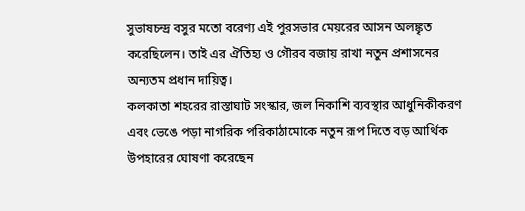সুভাষচন্দ্র বসুর মতো বরেণ্য এই পুরসভার মেয়রের আসন অলঙ্কৃত করেছিলেন। তাই এর ঐতিহ্য ও গৌরব বজায় রাখা নতুন প্রশাসনের অন্যতম প্রধান দায়িত্ব।
কলকাতা শহরের রাস্তাঘাট সংস্কার, জল নিকাশি ব্যবস্থার আধুনিকীকরণ এবং ভেঙে পড়া নাগরিক পরিকাঠামোকে নতুন রূপ দিতে বড় আর্থিক উপহারের ঘোষণা করেছেন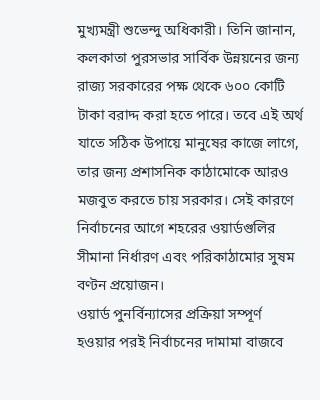মুখ্যমন্ত্রী শুভেন্দু অধিকারী। তিনি জানান, কলকাতা পুরসভার সার্বিক উন্নয়নের জন্য রাজ্য সরকারের পক্ষ থেকে ৬০০ কোটি টাকা বরাদ্দ করা হতে পারে। তবে এই অর্থ যাতে সঠিক উপায়ে মানুষের কাজে লাগে, তার জন্য প্রশাসনিক কাঠামোকে আরও মজবুত করতে চায় সরকার। সেই কারণে নির্বাচনের আগে শহরের ওয়ার্ডগুলির সীমানা নির্ধারণ এবং পরিকাঠামোর সুষম বণ্টন প্রয়োজন।
ওয়ার্ড পুনর্বিন্যাসের প্রক্রিয়া সম্পূর্ণ হওয়ার পরই নির্বাচনের দামামা বাজবে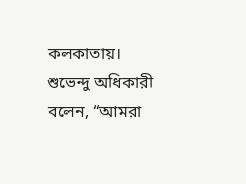কলকাতায়। শুভেন্দু অধিকারী বলেন, “আমরা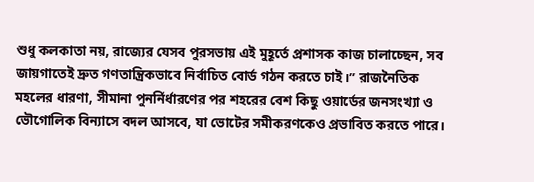শুধু কলকাতা নয়, রাজ্যের যেসব পুরসভায় এই মুহূর্তে প্রশাসক কাজ চালাচ্ছেন, সব জায়গাতেই দ্রুত গণতান্ত্রিকভাবে নির্বাচিত বোর্ড গঠন করতে চাই।” রাজনৈতিক মহলের ধারণা, সীমানা পুনর্নির্ধারণের পর শহরের বেশ কিছু ওয়ার্ডের জনসংখ্যা ও ভৌগোলিক বিন্যাসে বদল আসবে, যা ভোটের সমীকরণকেও প্রভাবিত করতে পারে।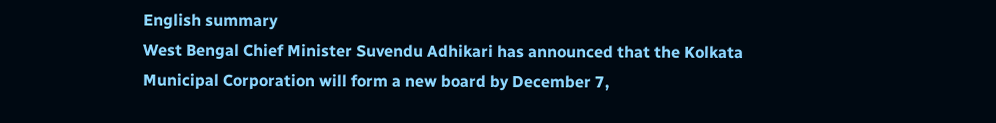English summary
West Bengal Chief Minister Suvendu Adhikari has announced that the Kolkata Municipal Corporation will form a new board by December 7,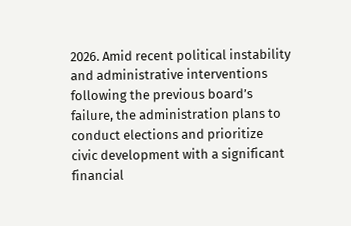2026. Amid recent political instability and administrative interventions following the previous board’s failure, the administration plans to conduct elections and prioritize civic development with a significant financial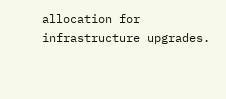allocation for infrastructure upgrades.